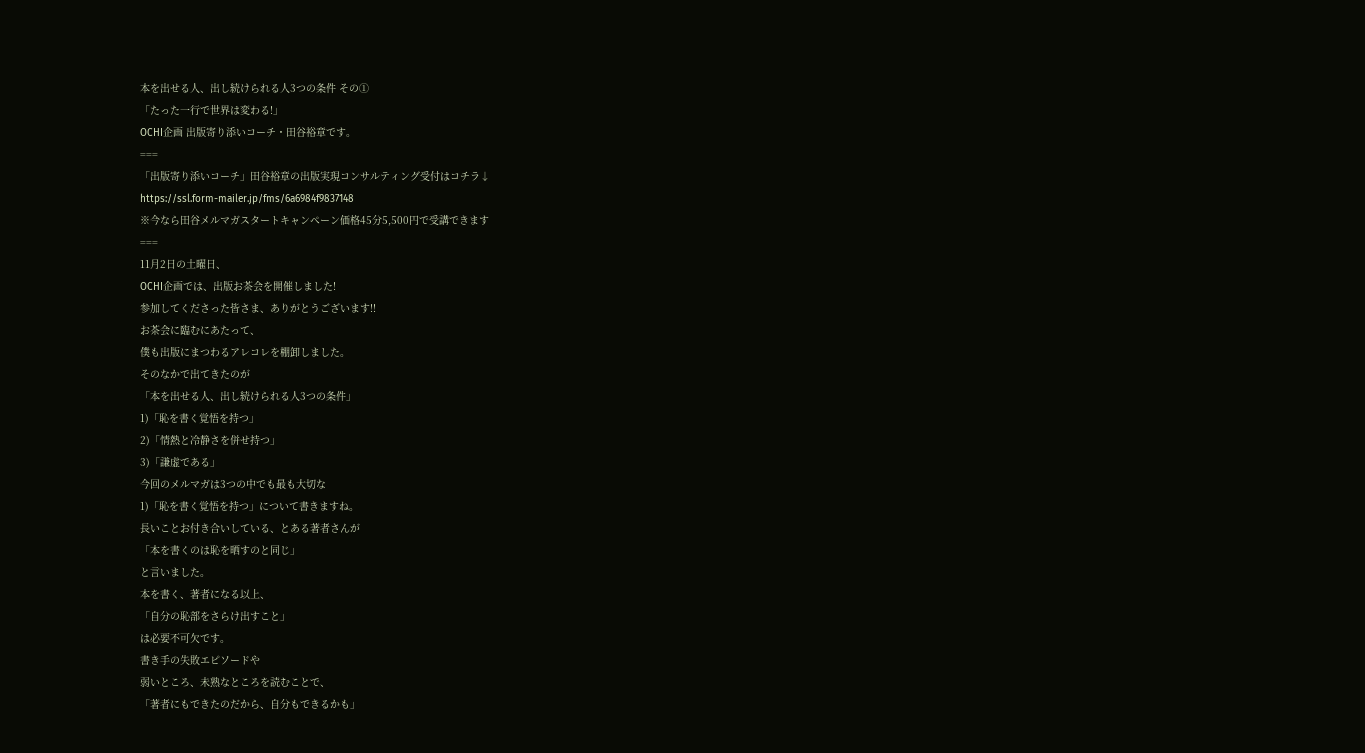本を出せる人、出し続けられる人3つの条件 その①
「たった一行で世界は変わる!」
OCHI企画 出版寄り添いコーチ・田谷裕章です。
===
「出版寄り添いコーチ」田谷裕章の出版実現コンサルティング受付はコチラ↓
https://ssl.form-mailer.jp/fms/6a6984f9837148
※今なら田谷メルマガスタートキャンペーン価格45分5,500円で受講できます
===
11月2日の土曜日、
OCHI企画では、出版お茶会を開催しました!
参加してくださった皆さま、ありがとうございます!!
お茶会に臨むにあたって、
僕も出版にまつわるアレコレを棚卸しました。
そのなかで出てきたのが
「本を出せる人、出し続けられる人3つの条件」
1)「恥を書く覚悟を持つ」
2)「情熱と冷静さを併せ持つ」
3)「謙虚である」
今回のメルマガは3つの中でも最も大切な
1)「恥を書く覚悟を持つ」について書きますね。
長いことお付き合いしている、とある著者さんが
「本を書くのは恥を晒すのと同じ」
と言いました。
本を書く、著者になる以上、
「自分の恥部をさらけ出すこと」
は必要不可欠です。
書き手の失敗エピソードや
弱いところ、未熟なところを読むことで、
「著者にもできたのだから、自分もできるかも」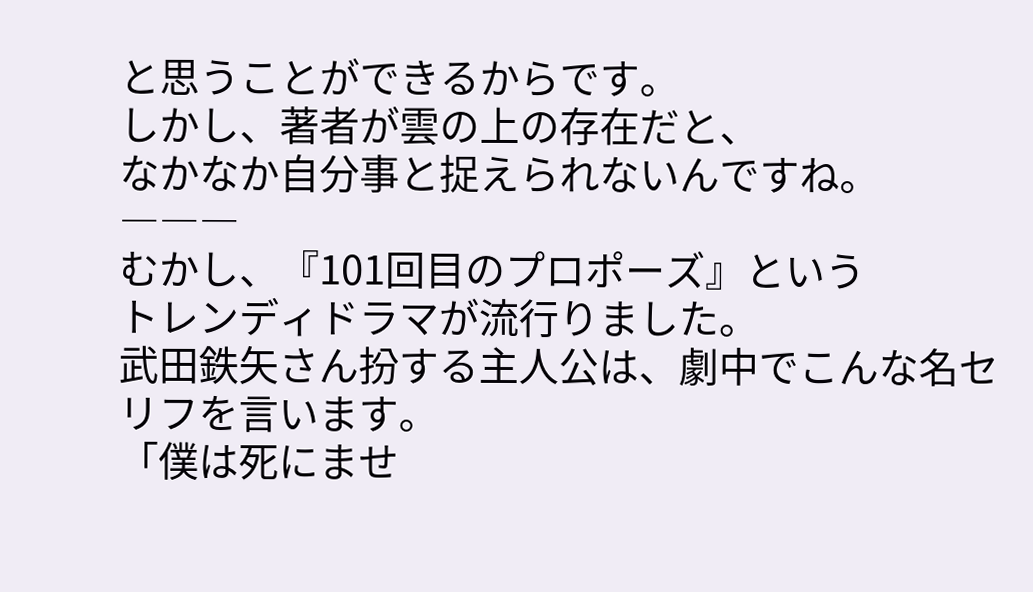と思うことができるからです。
しかし、著者が雲の上の存在だと、
なかなか自分事と捉えられないんですね。
―――
むかし、『101回目のプロポーズ』という
トレンディドラマが流行りました。
武田鉄矢さん扮する主人公は、劇中でこんな名セリフを言います。
「僕は死にませ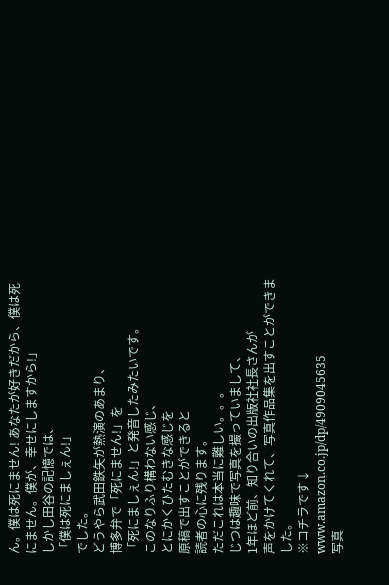ん。僕は死にません! あなたが好きだから、僕は死にません。僕が、幸せにしますから!」
しかし田谷の記憶では、
「僕は死にましぇん!」
でした。
どうやら武田鉄矢が熱演のあまり、
博多弁で「死にません!」を
「死にましぇん!」と発音したみたいです。
このなりふり構わない感じ、
とにかくひたむきな感じを
原稿で出すことができると
読者の心に残ります。
ただこれは本当に難しい。。。
じつは趣味で写真を撮っていまして、
1年ほど前、知り合いの出版社社長さんが
声をかけてくれて、写真作品集を出すことができました。
※コチラです↓
www.amazon.co.jp/dp/4909045635
写真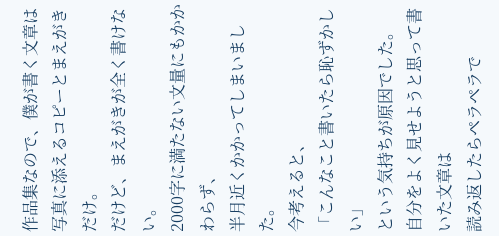作品集なので、僕が書く文章は
写真に添えるコピーとまえがきだけ。
だけど、まえがきが全く書けない。
2000字に満たない文量にもかかわらず、
半月近くかかってしまいました。
今考えると、
「こんなこと書いたら恥ずかしい」
という気持ちが原因でした。
自分をよく見せようと思って書いた文章は
読み返したらペラペラで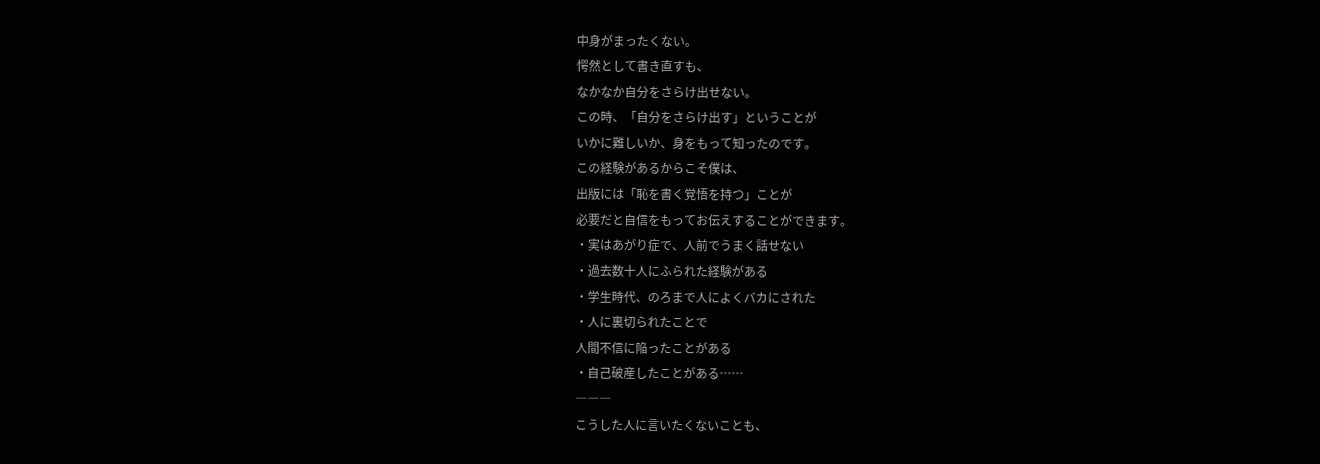中身がまったくない。
愕然として書き直すも、
なかなか自分をさらけ出せない。
この時、「自分をさらけ出す」ということが
いかに難しいか、身をもって知ったのです。
この経験があるからこそ僕は、
出版には「恥を書く覚悟を持つ」ことが
必要だと自信をもってお伝えすることができます。
・実はあがり症で、人前でうまく話せない
・過去数十人にふられた経験がある
・学生時代、のろまで人によくバカにされた
・人に裏切られたことで
人間不信に陥ったことがある
・自己破産したことがある……
―――
こうした人に言いたくないことも、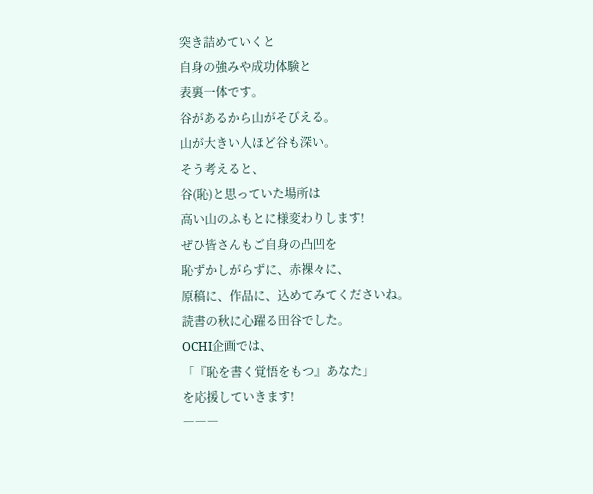突き詰めていくと
自身の強みや成功体験と
表裏一体です。
谷があるから山がそびえる。
山が大きい人ほど谷も深い。
そう考えると、
谷(恥)と思っていた場所は
高い山のふもとに様変わりします!
ぜひ皆さんもご自身の凸凹を
恥ずかしがらずに、赤裸々に、
原稿に、作品に、込めてみてくださいね。
読書の秋に心躍る田谷でした。
OCHI企画では、
「『恥を書く覚悟をもつ』あなた」
を応援していきます!
―――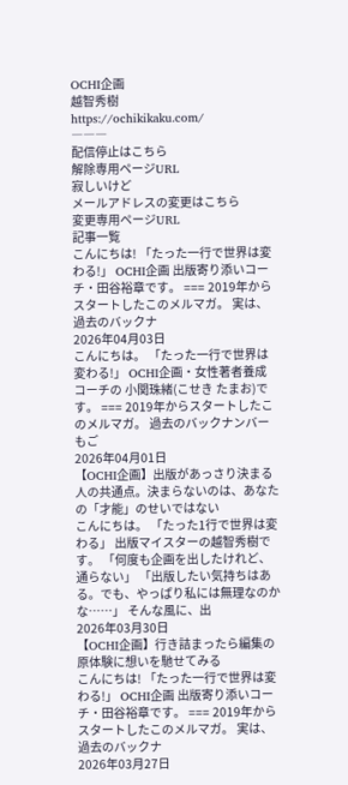OCHI企画
越智秀樹
https://ochikikaku.com/
―――
配信停止はこちら
解除専用ページURL
寂しいけど
メールアドレスの変更はこちら
変更専用ページURL
記事一覧
こんにちは! 「たった一行で世界は変わる!」 OCHI企画 出版寄り添いコーチ・田谷裕章です。 === 2019年からスタートしたこのメルマガ。 実は、過去のバックナ
2026年04月03日
こんにちは。 「たった一行で世界は変わる!」 OCHI企画・女性著者養成コーチの 小関珠緒(こせき たまお)です。 === 2019年からスタートしたこのメルマガ。 過去のバックナンバーもご
2026年04月01日
【OCHI企画】出版があっさり決まる人の共通点。決まらないのは、あなたの「才能」のせいではない
こんにちは。 「たった1行で世界は変わる」 出版マイスターの越智秀樹です。 「何度も企画を出したけれど、通らない」 「出版したい気持ちはある。でも、やっぱり私には無理なのかな……」 そんな風に、出
2026年03月30日
【OCHI企画】行き詰まったら編集の原体験に想いを馳せてみる
こんにちは! 「たった一行で世界は変わる!」 OCHI企画 出版寄り添いコーチ・田谷裕章です。 === 2019年からスタートしたこのメルマガ。 実は、過去のバックナ
2026年03月27日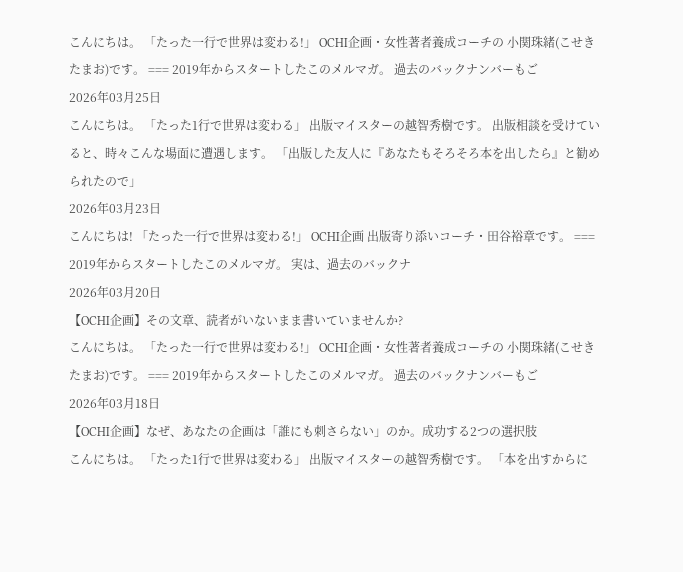こんにちは。 「たった一行で世界は変わる!」 OCHI企画・女性著者養成コーチの 小関珠緒(こせき たまお)です。 === 2019年からスタートしたこのメルマガ。 過去のバックナンバーもご
2026年03月25日
こんにちは。 「たった1行で世界は変わる」 出版マイスターの越智秀樹です。 出版相談を受けていると、時々こんな場面に遭遇します。 「出版した友人に『あなたもそろそろ本を出したら』と勧められたので」
2026年03月23日
こんにちは! 「たった一行で世界は変わる!」 OCHI企画 出版寄り添いコーチ・田谷裕章です。 === 2019年からスタートしたこのメルマガ。 実は、過去のバックナ
2026年03月20日
【OCHI企画】その文章、読者がいないまま書いていませんか?
こんにちは。 「たった一行で世界は変わる!」 OCHI企画・女性著者養成コーチの 小関珠緒(こせき たまお)です。 === 2019年からスタートしたこのメルマガ。 過去のバックナンバーもご
2026年03月18日
【OCHI企画】なぜ、あなたの企画は「誰にも刺さらない」のか。成功する2つの選択肢
こんにちは。 「たった1行で世界は変わる」 出版マイスターの越智秀樹です。 「本を出すからに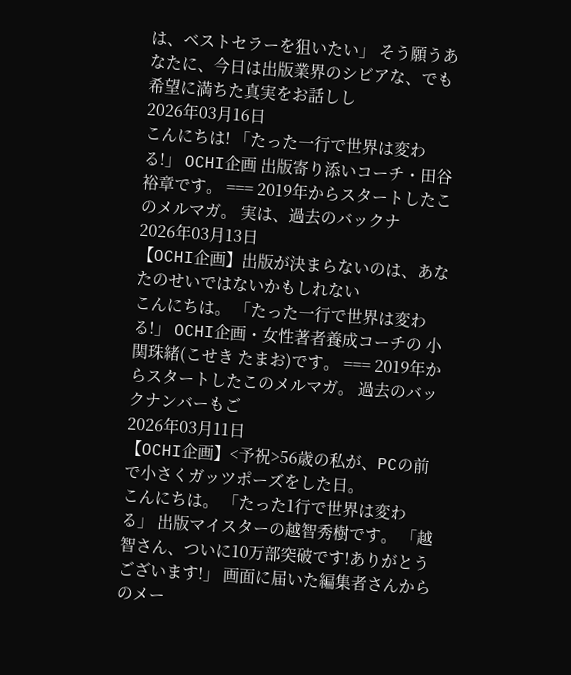は、ベストセラーを狙いたい」 そう願うあなたに、今日は出版業界のシビアな、でも希望に満ちた真実をお話しし
2026年03月16日
こんにちは! 「たった一行で世界は変わる!」 OCHI企画 出版寄り添いコーチ・田谷裕章です。 === 2019年からスタートしたこのメルマガ。 実は、過去のバックナ
2026年03月13日
【OCHI企画】出版が決まらないのは、あなたのせいではないかもしれない
こんにちは。 「たった一行で世界は変わる!」 OCHI企画・女性著者養成コーチの 小関珠緒(こせき たまお)です。 === 2019年からスタートしたこのメルマガ。 過去のバックナンバーもご
2026年03月11日
【OCHI企画】<予祝>56歳の私が、PCの前で小さくガッツポーズをした日。
こんにちは。 「たった1行で世界は変わる」 出版マイスターの越智秀樹です。 「越智さん、ついに10万部突破です!ありがとうございます!」 画面に届いた編集者さんからのメー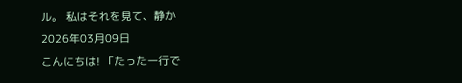ル。 私はそれを見て、静か
2026年03月09日
こんにちは! 「たった一行で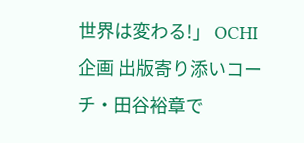世界は変わる!」 OCHI企画 出版寄り添いコーチ・田谷裕章で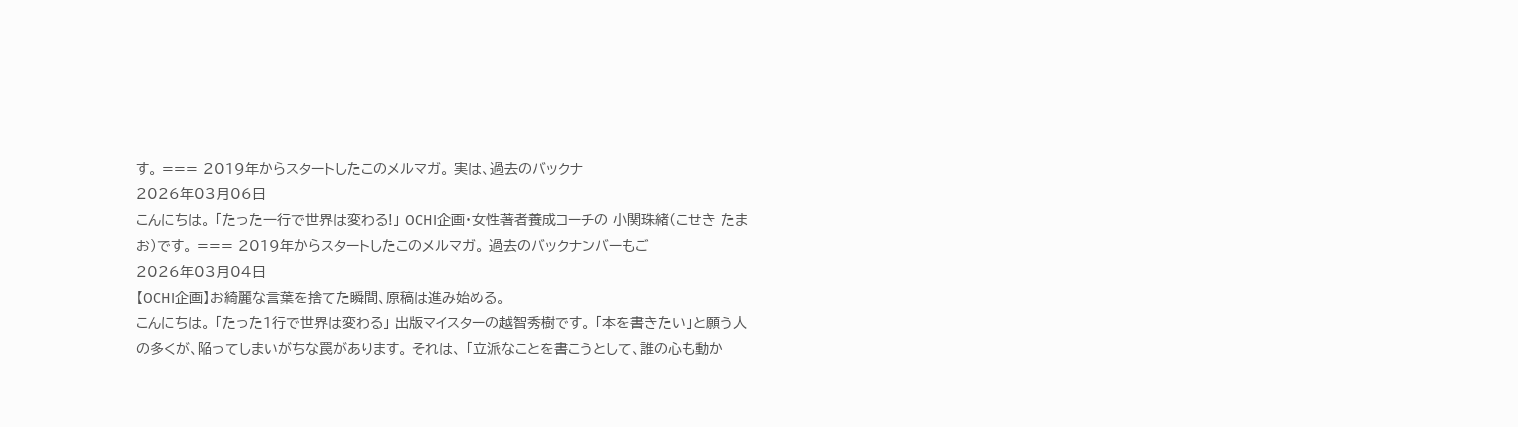す。 === 2019年からスタートしたこのメルマガ。 実は、過去のバックナ
2026年03月06日
こんにちは。 「たった一行で世界は変わる!」 OCHI企画・女性著者養成コーチの 小関珠緒(こせき たまお)です。 === 2019年からスタートしたこのメルマガ。 過去のバックナンバーもご
2026年03月04日
【OCHI企画】お綺麗な言葉を捨てた瞬間、原稿は進み始める。
こんにちは。 「たった1行で世界は変わる」 出版マイスターの越智秀樹です。 「本を書きたい」と願う人の多くが、陥ってしまいがちな罠があります。 それは、 「立派なことを書こうとして、誰の心も動か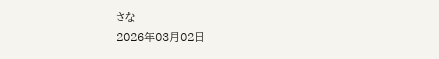さな
2026年03月02日